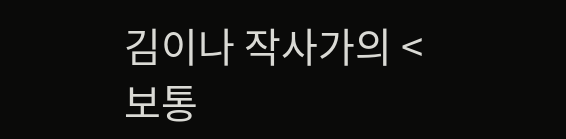김이나 작사가의 <보통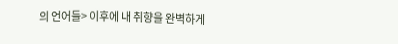의 언어들> 이후에 내 취향을 완벽하게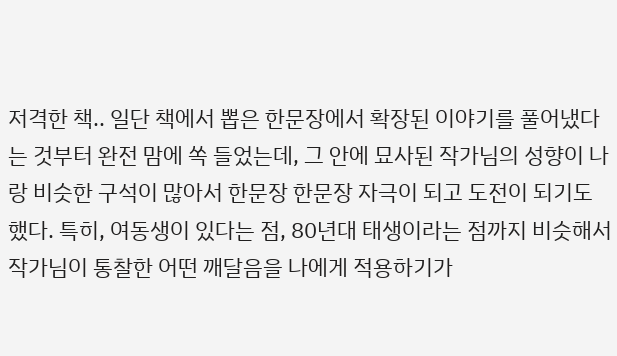저격한 책.. 일단 책에서 뽑은 한문장에서 확장된 이야기를 풀어냈다는 것부터 완전 맘에 쏙 들었는데, 그 안에 묘사된 작가님의 성향이 나랑 비슷한 구석이 많아서 한문장 한문장 자극이 되고 도전이 되기도 했다. 특히, 여동생이 있다는 점, 80년대 태생이라는 점까지 비슷해서 작가님이 통찰한 어떤 깨달음을 나에게 적용하기가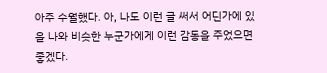아주 수월했다. 아, 나도 이런 글 써서 어딘가에 있을 나와 비슷한 누군가에게 이런 감동을 주었으면 좋겠다.